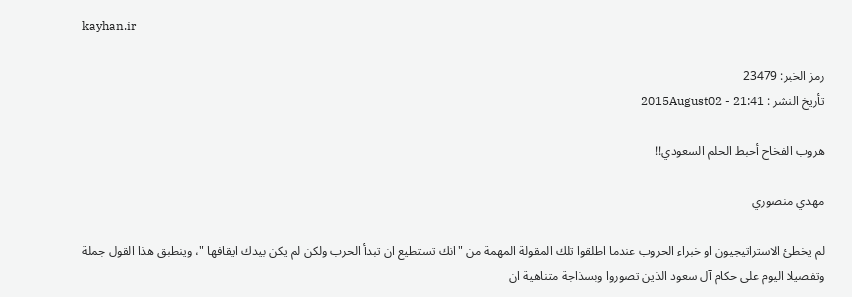kayhan.ir

رمز الخبر: 23479
تأريخ النشر : 2015August02 - 21:41

هروب الفخاح أحبط الحلم السعودي!!

مهدي منصوري

لم يخطئ الاستراتيجيون او خبراء الحروب عندما اطلقوا تلك المقولة المهمة من "انك تستطيع ان تبدأ الحرب ولكن لم يكن بيدك ايقافها "، وينطبق هذا القول جملة وتفصيلا اليوم على حكام آل سعود الذين تصوروا وبسذاجة متناهية ان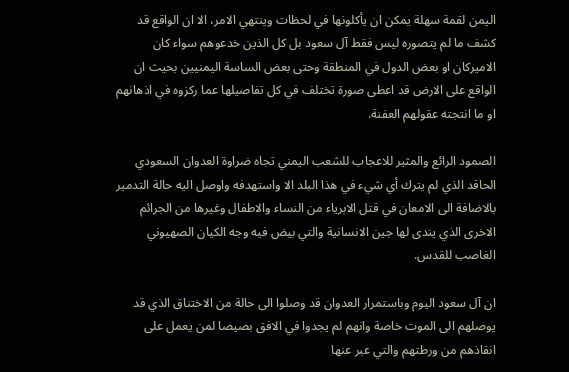اليمن لقمة سهلة يمكن ان يأكلونها في لحظات وينتهي الامر، الا ان الواقع قد كشف ما لم يتصوره ليس فقط آل سعود بل كل الذين خدعوهم سواء كان الاميركان او بعض الدول في المنطقة وحتى بعض الساسة اليمنيين بحيث ان الواقع على الارض قد اعطى صورة تختلف في كل تفاصيلها عما ركزوه في اذهانهم او ما انتجته عقولهم العفنة.

الصمود الرائع والمثير للاعجاب للشعب اليمني تجاه ضراوة العدوان السعودي الحاقد الذي لم يترك أي شيء في هذا البلد الا واستهدفه واوصل اليه حالة التدمير بالاضافة الى الامعان في قتل الابرياء من النساء والاطفال وغيرها من الجرائم الاخرى الذي يندى لها جين الانسانية والتي بيض فيه وجه الكيان الصهيوني الغاصب للقدس.

ان آل سعود اليوم وباستمرار العدوان قد وصلوا الى حالة من الاختناق الذي قد يوصلهم الى الموت خاصة وانهم لم يجدوا في الافق بصيصا لمن يعمل على انقاذهم من ورطتهم والتي عبر عنها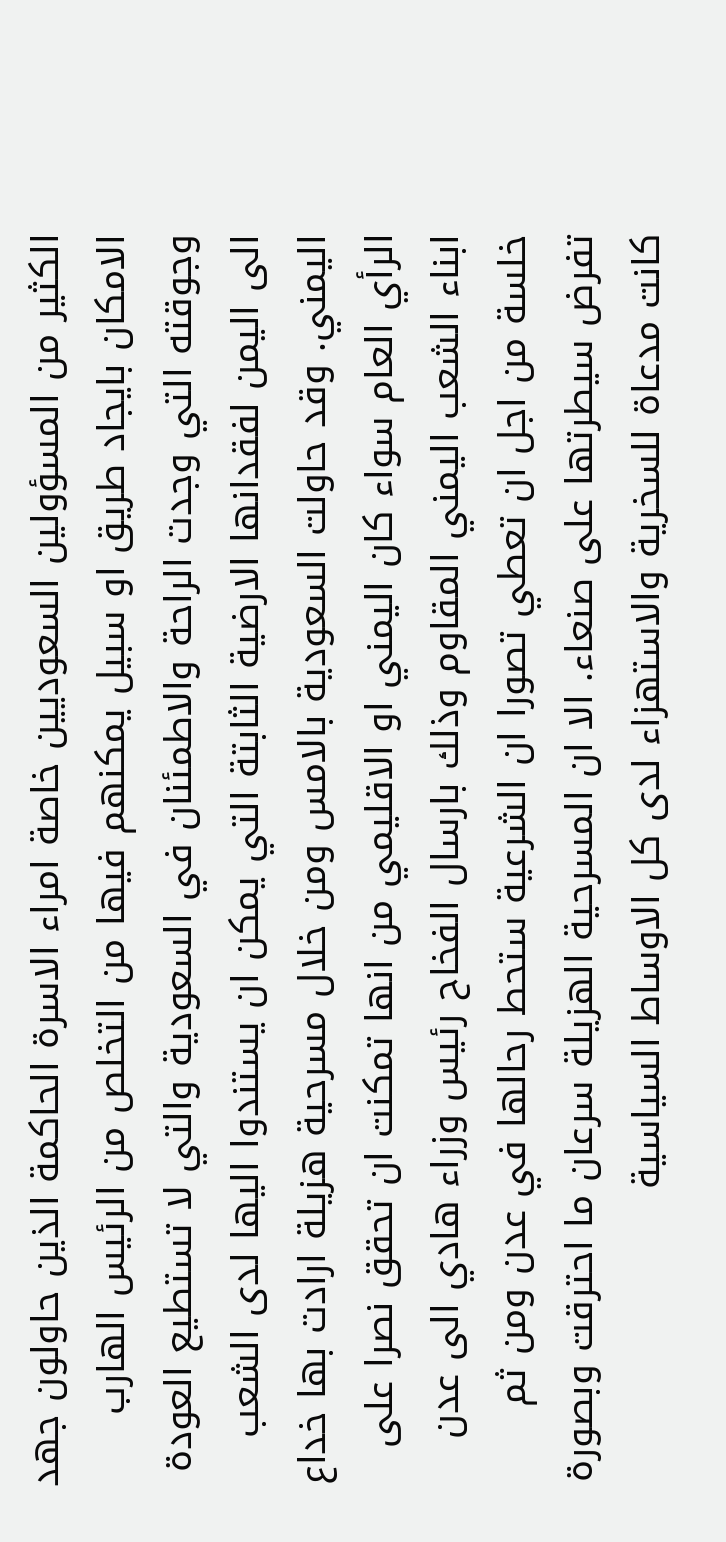الكثير من المسؤولين السعوديين خاصة امراء الاسرة الحاكمة الذين حاولون جهد الامكان بايجاد طريق او سبيل يمكنهم فيها من التخلص من الرئيس الهارب وجوقته التي وجدت الراحة والاطمئنان في السعودية والتي لا تستطيع العودة الى اليمن لفقدانها الارضية الثابتة التي يمكن ان يستندوا اليها لدى الشعب اليمني. وقد حاولت السعودية بالامس ومن خلال مسرحية هزيلة ارادت بها خداع الرأي العام سواء كان اليمني او الاقليمي من انها تمكنت ان تحقق نصرا على ابناء الشعب اليمني المقاوم وذلك بارسال الفخاح رئيس وزراء هادي الى عدن خلسة من اجل ان تعطي تصورا ان الشرعية ستحط رحالها في عدن ومن ثم تفرض سيطرتها على صنعاء. الا ان المسرحية الهزيلة سرعان ما احترقت وبصورة كانت مدعاة للسخرية والاستهزاء لدى كل الاوساط السياسية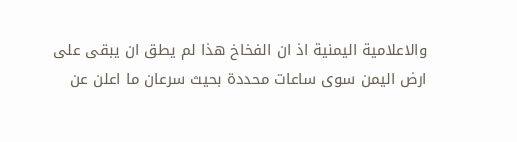والاعلامية اليمنية اذ ان الفخاخ هذا لم يطق ان يبقى على ارض اليمن سوى ساعات محددة بحيث سرعان ما اعلن عن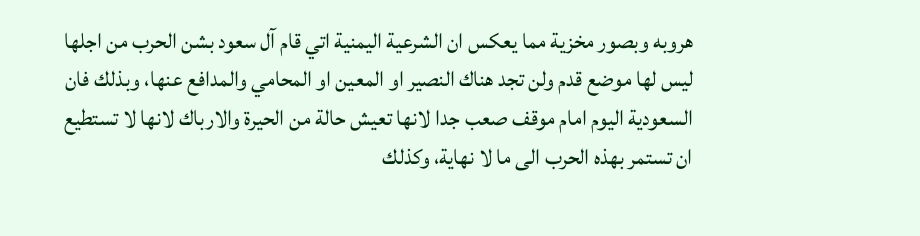هروبه وبصور مخزية مما يعكس ان الشرعية اليمنية اتي قام آل سعود بشن الحرب من اجلها ليس لها موضع قدم ولن تجد هناك النصير او المعين او المحامي والمدافع عنها، وبذلك فان السعودية اليوم امام موقف صعب جدا لانها تعيش حالة من الحيرة والارباك لانها لا تستطيع ان تستمر بهذه الحرب الى ما لا نهاية، وكذلك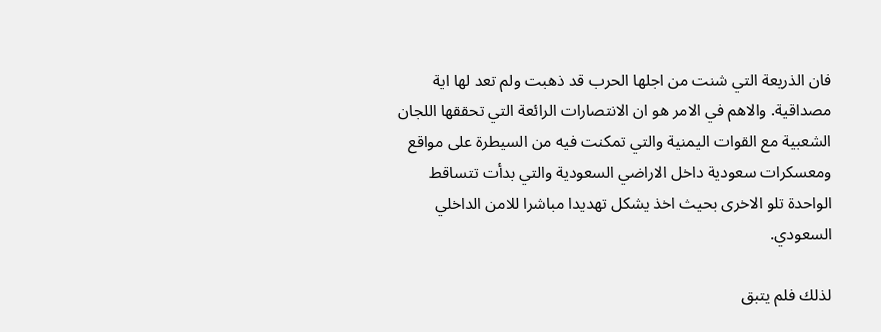فان الذريعة التي شنت من اجلها الحرب قد ذهبت ولم تعد لها اية مصداقية. والاهم في الامر هو ان الانتصارات الرائعة التي تحققها اللجان الشعبية مع القوات اليمنية والتي تمكنت فيه من السيطرة على مواقع ومعسكرات سعودية داخل الاراضي السعودية والتي بدأت تتساقط الواحدة تلو الاخرى بحيث اخذ يشكل تهديدا مباشرا للامن الداخلي السعودي.

لذلك فلم يتبق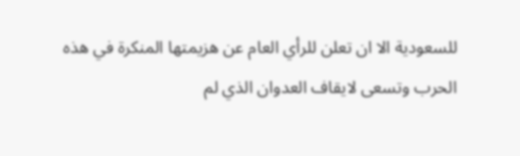للسعودية الا ان تعلن للرأي العام عن هزيمتها المنكرة في هذه الحرب وتسعى لايقاف العدوان الذي لم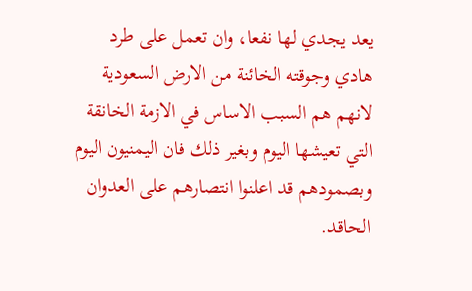يعد يجدي لها نفعا، وان تعمل على طرد هادي وجوقته الخائنة من الارض السعودية لانهم هم السبب الاساس في الازمة الخانقة التي تعيشها اليوم وبغير ذلك فان اليمنيون اليوم وبصمودهم قد اعلنوا انتصارهم على العدوان الحاقد.